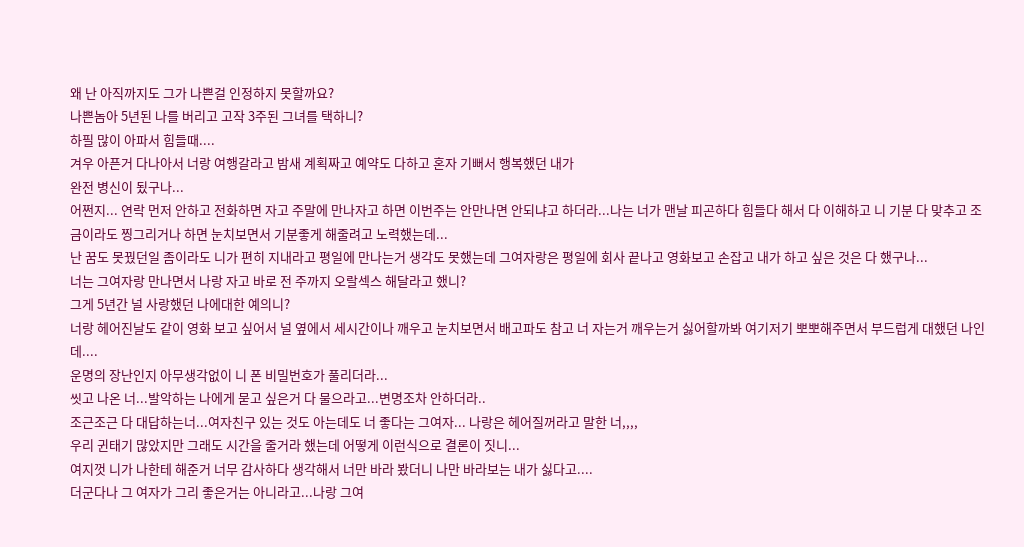왜 난 아직까지도 그가 나쁜걸 인정하지 못할까요?
나쁜놈아 5년된 나를 버리고 고작 3주된 그녀를 택하니?
하필 많이 아파서 힘들때....
겨우 아픈거 다나아서 너랑 여행갈라고 밤새 계획짜고 예약도 다하고 혼자 기뻐서 행복했던 내가
완전 병신이 됬구나...
어쩐지... 연락 먼저 안하고 전화하면 자고 주말에 만나자고 하면 이번주는 안만나면 안되냐고 하더라...나는 너가 맨날 피곤하다 힘들다 해서 다 이해하고 니 기분 다 맞추고 조금이라도 찡그리거나 하면 눈치보면서 기분좋게 해줄려고 노력했는데...
난 꿈도 못꿨던일 좀이라도 니가 편히 지내라고 평일에 만나는거 생각도 못했는데 그여자랑은 평일에 회사 끝나고 영화보고 손잡고 내가 하고 싶은 것은 다 했구나...
너는 그여자랑 만나면서 나랑 자고 바로 전 주까지 오랄섹스 해달라고 했니?
그게 5년간 널 사랑했던 나에대한 예의니?
너랑 헤어진날도 같이 영화 보고 싶어서 널 옆에서 세시간이나 깨우고 눈치보면서 배고파도 참고 너 자는거 깨우는거 싫어할까봐 여기저기 뽀뽀해주면서 부드럽게 대했던 나인데....
운명의 장난인지 아무생각없이 니 폰 비밀번호가 풀리더라...
씻고 나온 너...발악하는 나에게 묻고 싶은거 다 물으라고...변명조차 안하더라..
조근조근 다 대답하는너...여자친구 있는 것도 아는데도 너 좋다는 그여자... 나랑은 헤어질꺼라고 말한 너,,,,
우리 귄태기 많았지만 그래도 시간을 줄거라 했는데 어떻게 이런식으로 결론이 짓니...
여지껏 니가 나한테 해준거 너무 감사하다 생각해서 너만 바라 봤더니 나만 바라보는 내가 싫다고....
더군다나 그 여자가 그리 좋은거는 아니라고...나랑 그여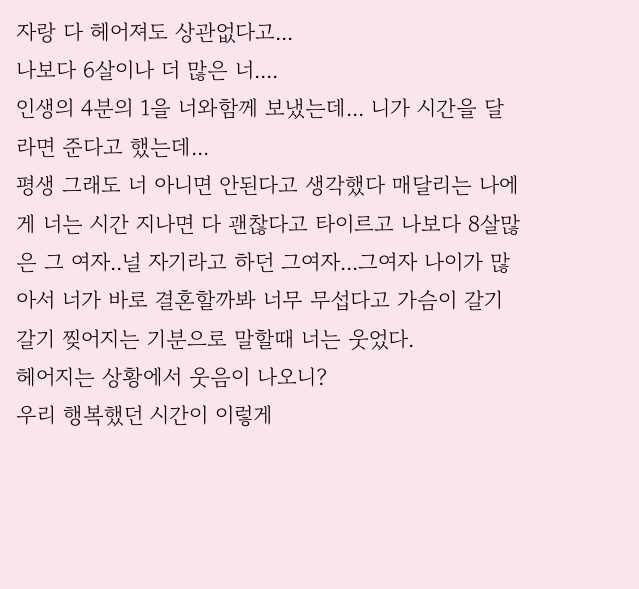자랑 다 헤어져도 상관없다고...
나보다 6살이나 더 많은 너....
인생의 4분의 1을 너와함께 보냈는데... 니가 시간을 달라면 준다고 했는데...
평생 그래도 너 아니면 안된다고 생각했다 매달리는 나에게 너는 시간 지나면 다 괜찮다고 타이르고 나보다 8살많은 그 여자..널 자기라고 하던 그여자...그여자 나이가 많아서 너가 바로 결혼할까봐 너무 무섭다고 가슴이 갈기갈기 찢어지는 기분으로 말할때 너는 웃었다.
헤어지는 상황에서 웃음이 나오니?
우리 행복했던 시간이 이렇게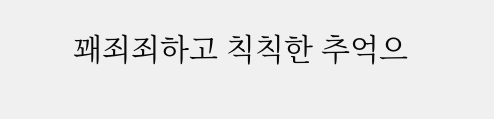꽤죄죄하고 칙칙한 추억으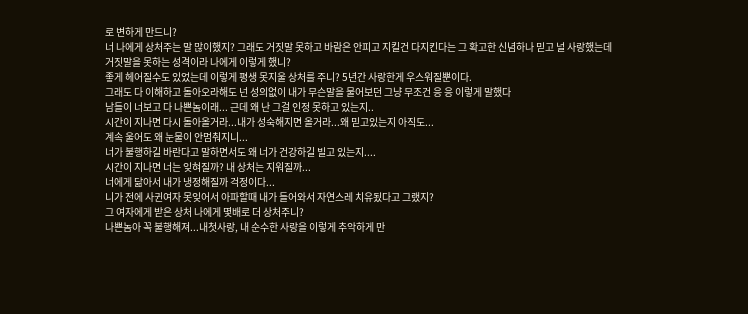로 변하게 만드니?
너 나에게 상처주는 말 많이했지? 그래도 거짓말 못하고 바람은 안피고 지킬건 다지킨다는 그 확고한 신념하나 믿고 널 사랑했는데
거짓말을 못하는 성격이라 나에게 이렇게 했니?
좋게 헤어질수도 있었는데 이렇게 평생 못지울 상처를 주니? 5년간 사랑한게 우스워질뿐이다.
그래도 다 이해하고 돌아오라해도 넌 성의없이 내가 무슨말을 물어보던 그냥 무조건 응 응 이렇게 말했다
남들이 너보고 다 나쁜놈이래... 근데 왜 난 그걸 인정 못하고 있는지..
시간이 지나면 다시 돌아올거라...내가 성숙해지면 올거라...왜 믿고있는지 아직도...
계속 울어도 왜 눈물이 안멈춰지니...
너가 불행하길 바란다고 말하면서도 왜 너가 건강하길 빌고 있는지....
시간이 지나면 너는 잊혀질까? 내 상처는 지워질까...
너에게 닮아서 내가 냉정해질까 걱정이다...
니가 전에 사귄여자 못잊어서 아파할때 내가 들어와서 자연스레 치유됬다고 그랬지?
그 여자에게 받은 상처 나에게 몇배로 더 상처주니?
나쁜놈아 꼭 불행해져...내첫사랑, 내 순수한 사랑을 이렇게 추악하게 만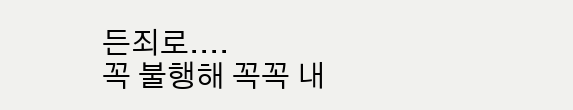든죄로....
꼭 불행해 꼭꼭 내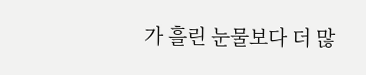가 흘린 눈물보다 더 많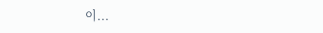이...